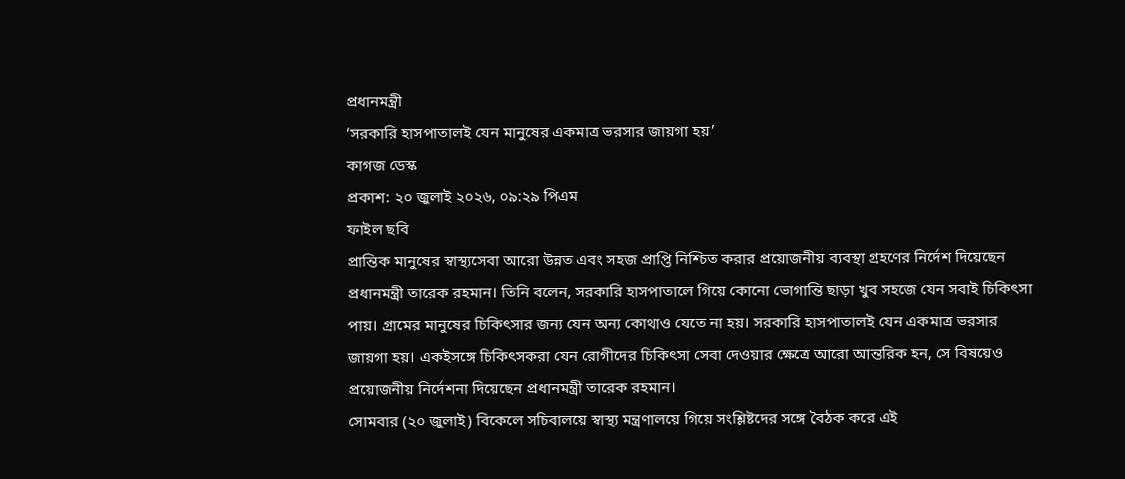প্রধানমন্ত্রী
‘সরকারি হাসপাতালই যেন মানুষের একমাত্র ভরসার জায়গা হয়’
কাগজ ডেস্ক
প্রকাশ: ২০ জুলাই ২০২৬, ০৯:২৯ পিএম
ফাইল ছবি
প্রান্তিক মানুষের স্বাস্থ্যসেবা আরো উন্নত এবং সহজ প্রাপ্তি নিশ্চিত করার প্রয়োজনীয় ব্যবস্থা গ্রহণের নির্দেশ দিয়েছেন প্রধানমন্ত্রী তারেক রহমান। তিনি বলেন, সরকারি হাসপাতালে গিয়ে কোনো ভোগান্তি ছাড়া খুব সহজে যেন সবাই চিকিৎসা পায়। গ্রামের মানুষের চিকিৎসার জন্য যেন অন্য কোথাও যেতে না হয়। সরকারি হাসপাতালই যেন একমাত্র ভরসার জায়গা হয়। একইসঙ্গে চিকিৎসকরা যেন রোগীদের চিকিৎসা সেবা দেওয়ার ক্ষেত্রে আরো আন্তরিক হন, সে বিষয়েও প্রয়োজনীয় নির্দেশনা দিয়েছেন প্রধানমন্ত্রী তারেক রহমান।
সোমবার (২০ জুলাই) বিকেলে সচিবালয়ে স্বাস্থ্য মন্ত্রণালয়ে গিয়ে সংশ্লিষ্টদের সঙ্গে বৈঠক করে এই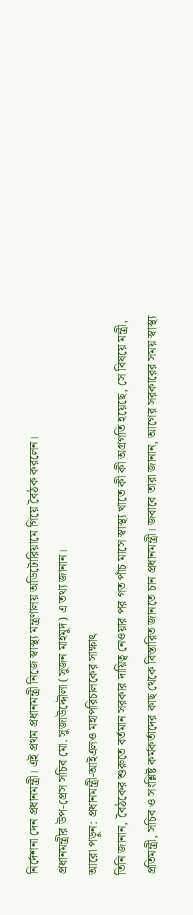নির্দেশনা দেন প্রধানমন্ত্রী। এই প্রথম প্রধানমন্ত্রী নিজে স্বাস্থ্য মন্ত্রণালয় অডিটোরিয়ামে গিয়ে বৈঠক করলেন।
প্রধানমন্ত্রীর উপ-প্রেস সচিব মো. সুজাউদ্দৌলা (সুজন মাহমুদ) এ তথ্য জানান।
আরো পড়ুন: প্রধানমন্ত্রী-আইএলও মহাপরিচালকের সাক্ষাৎ
তিনি জানান, বৈঠকের শুরুতে বর্তমান সরকার দায়িত্ব নেওয়ার পর গত পাঁচ মাসে স্বাস্থ্য খাতে কী কী অগ্রগতি হয়েছে, সে বিষয়ে মন্ত্রী, প্রতিমন্ত্রী, সচিব ও সংশ্লিষ্ট কর্মকর্তাদের কাছ থেকে বিস্তারিত জানতে চান প্রধানমন্ত্রী। জবাবে তারা জানান, আগের সরকারের সময় স্বাস্থ্য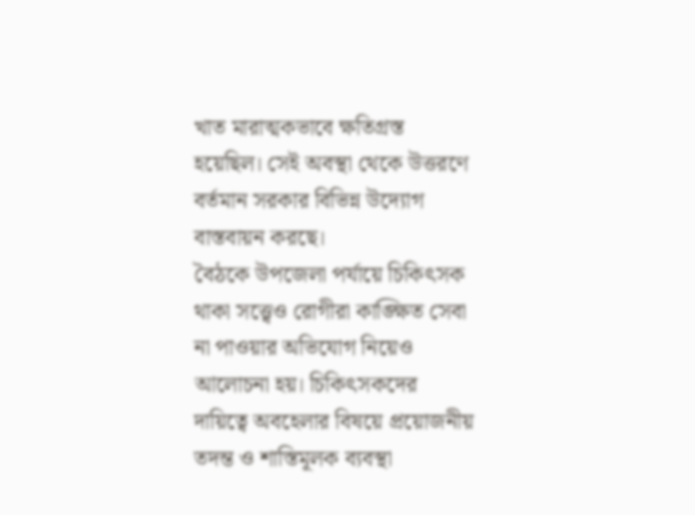খাত মারাত্মকভাবে ক্ষতিগ্রস্ত হয়েছিল। সেই অবস্থা থেকে উত্তরণে বর্তমান সরকার বিভিন্ন উদ্যোগ বাস্তবায়ন করছে।
বৈঠকে উপজেলা পর্যায়ে চিকিৎসক থাকা সত্ত্বেও রোগীরা কাঙ্ক্ষিত সেবা না পাওয়ার অভিযোগ নিয়েও আলোচনা হয়। চিকিৎসকদের দায়িত্বে অবহেলার বিষয়ে প্রয়োজনীয় তদন্ত ও শাস্তিমূলক ব্যবস্থা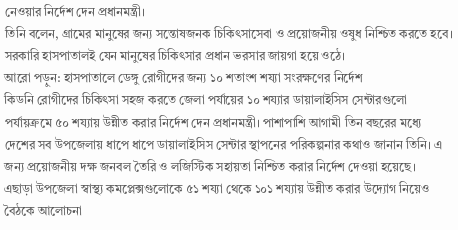নেওয়ার নির্দেশ দেন প্রধানমন্ত্রী।
তিনি বলেন, গ্রামের মানুষের জন্য সন্তোষজনক চিকিৎসাসেবা ও প্রয়োজনীয় ওষুধ নিশ্চিত করতে হবে। সরকারি হাসপাতালই যেন মানুষের চিকিৎসার প্রধান ভরসার জায়গা হয়ে ওঠে।
আরো পড়ুন: হাসপাতালে ডেঙ্গু রোগীদের জন্য ১০ শতাংশ শয্যা সংরক্ষণের নির্দেশ
কিডনি রোগীদের চিকিৎসা সহজ করতে জেলা পর্যায়ের ১০ শয্যার ডায়ালাইসিস সেন্টারগুলো পর্যায়ক্রমে ৫০ শয্যায় উন্নীত করার নির্দেশ দেন প্রধানমন্ত্রী। পাশাপাশি আগামী তিন বছরের মধ্যে দেশের সব উপজেলায় ধাপে ধাপে ডায়ালাইসিস সেন্টার স্থাপনের পরিকল্পনার কথাও জানান তিনি। এ জন্য প্রয়োজনীয় দক্ষ জনবল তৈরি ও লজিস্টিক সহায়তা নিশ্চিত করার নির্দেশ দেওয়া হয়েছে।
এছাড়া উপজেলা স্বাস্থ্য কমপ্লেক্সগুলোকে ৫১ শয্যা থেকে ১০১ শয্যায় উন্নীত করার উদ্যোগ নিয়েও বৈঠকে আলোচনা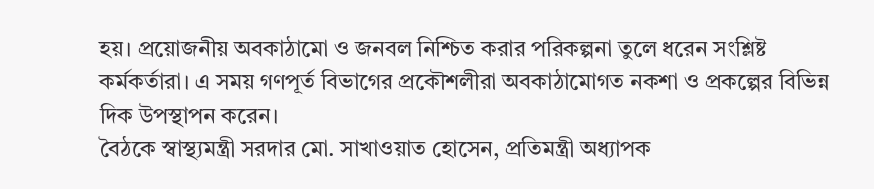হয়। প্রয়োজনীয় অবকাঠামো ও জনবল নিশ্চিত করার পরিকল্পনা তুলে ধরেন সংশ্লিষ্ট কর্মকর্তারা। এ সময় গণপূর্ত বিভাগের প্রকৌশলীরা অবকাঠামোগত নকশা ও প্রকল্পের বিভিন্ন দিক উপস্থাপন করেন।
বৈঠকে স্বাস্থ্যমন্ত্রী সরদার মো. সাখাওয়াত হোসেন, প্রতিমন্ত্রী অধ্যাপক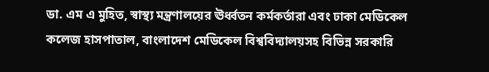ডা. এম এ মুহিত, স্বাস্থ্য মন্ত্রণালয়ের ঊর্ধ্বতন কর্মকর্তারা এবং ঢাকা মেডিকেল কলেজ হাসপাতাল, বাংলাদেশ মেডিকেল বিশ্ববিদ্যালয়সহ বিভিন্ন সরকারি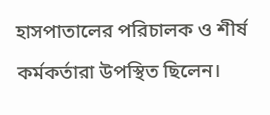হাসপাতালের পরিচালক ও শীর্ষ কর্মকর্তারা উপস্থিত ছিলেন।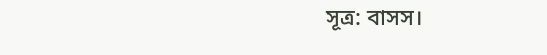সূত্র: বাসস।